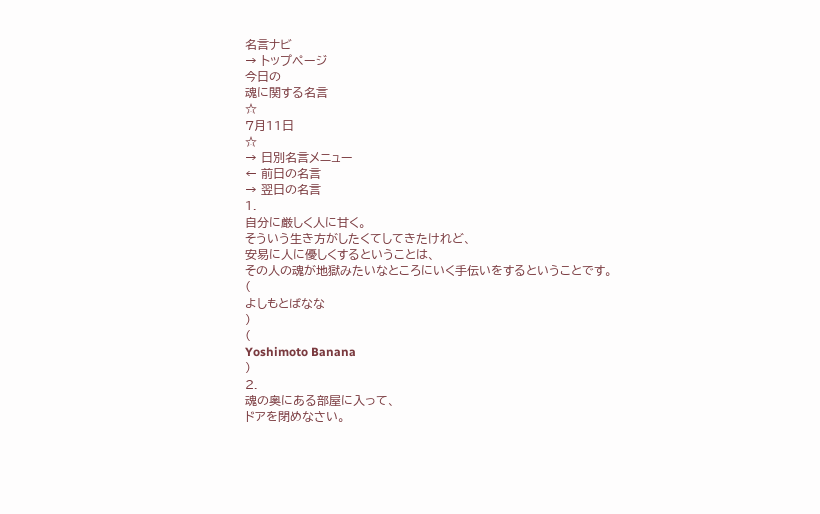名言ナビ
→ トップページ
今日の
魂に関する名言
☆
7月11日
☆
→ 日別名言メニュー
← 前日の名言
→ 翌日の名言
1.
自分に厳しく人に甘く。
そういう生き方がしたくてしてきたけれど、
安易に人に優しくするということは、
その人の魂が地獄みたいなところにいく手伝いをするということです。
(
よしもとばなな
)
(
Yoshimoto Banana
)
2.
魂の奥にある部屋に入って、
ドアを閉めなさい。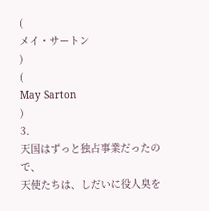(
メイ・サートン
)
(
May Sarton
)
3.
天国はずっと独占事業だったので、
天使たちは、しだいに役人臭を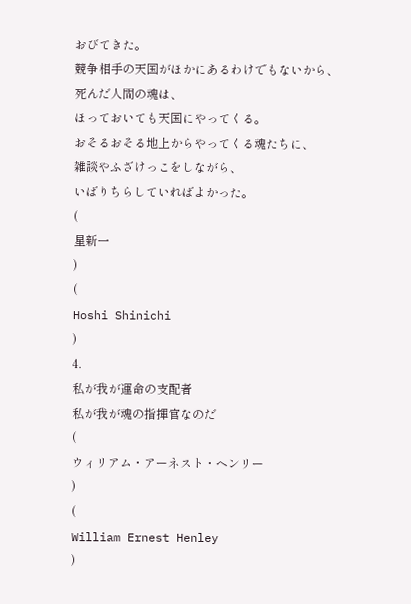おびてきた。
競争相手の天国がほかにあるわけでもないから、
死んだ人間の魂は、
ほっておいても天国にやってくる。
おそるおそる地上からやってくる魂たちに、
雑談やふざけっこをしながら、
いばりちらしていればよかった。
(
星新一
)
(
Hoshi Shinichi
)
4.
私が我が運命の支配者
私が我が魂の指揮官なのだ
(
ウィリアム・アーネスト・ヘンリー
)
(
William Ernest Henley
)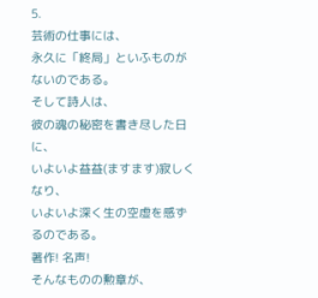5.
芸術の仕事には、
永久に「終局」といふものがないのである。
そして詩人は、
彼の魂の秘密を書き尽した日に、
いよいよ益益(ますます)寂しくなり、
いよいよ深く生の空虚を感ずるのである。
著作! 名声!
そんなものの勲章が、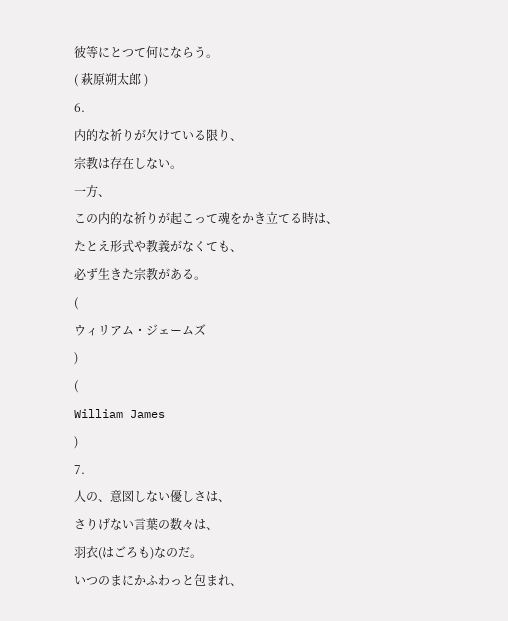彼等にとつて何にならう。
( 萩原朔太郎 )
6.
内的な祈りが欠けている限り、
宗教は存在しない。
一方、
この内的な祈りが起こって魂をかき立てる時は、
たとえ形式や教義がなくても、
必ず生きた宗教がある。
(
ウィリアム・ジェームズ
)
(
William James
)
7.
人の、意図しない優しさは、
さりげない言葉の数々は、
羽衣(はごろも)なのだ。
いつのまにかふわっと包まれ、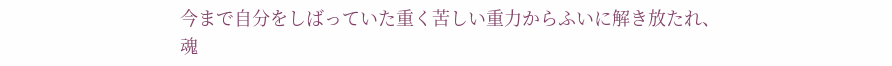今まで自分をしばっていた重く苦しい重力からふいに解き放たれ、
魂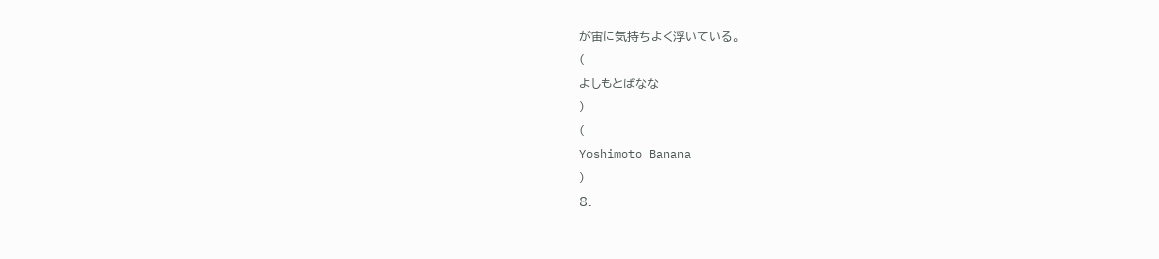が宙に気持ちよく浮いている。
(
よしもとばなな
)
(
Yoshimoto Banana
)
8.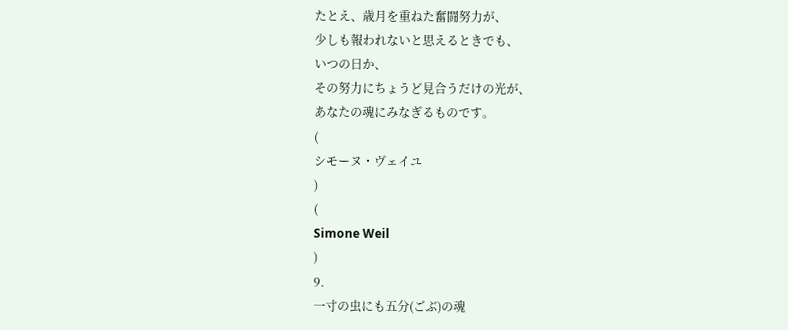たとえ、歳月を重ねた奮闘努力が、
少しも報われないと思えるときでも、
いつの日か、
その努力にちょうど見合うだけの光が、
あなたの魂にみなぎるものです。
(
シモーヌ・ヴェイユ
)
(
Simone Weil
)
9.
一寸の虫にも五分(ごぶ)の魂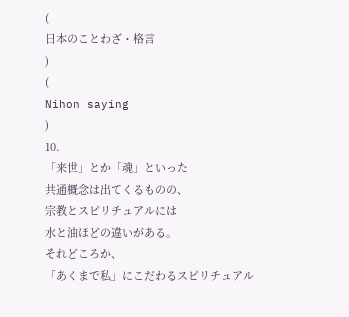(
日本のことわざ・格言
)
(
Nihon saying
)
10.
「来世」とか「魂」といった
共通概念は出てくるものの、
宗教とスピリチュアルには
水と油ほどの違いがある。
それどころか、
「あくまで私」にこだわるスピリチュアル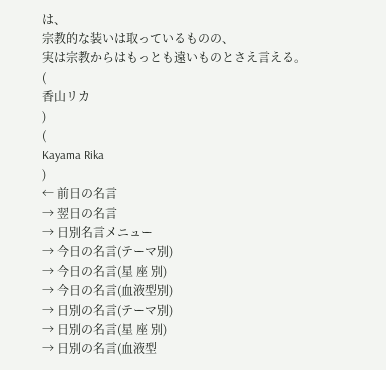は、
宗教的な装いは取っているものの、
実は宗教からはもっとも遠いものとさえ言える。
(
香山リカ
)
(
Kayama Rika
)
← 前日の名言
→ 翌日の名言
→ 日別名言メニュー
→ 今日の名言(テーマ別)
→ 今日の名言(星 座 別)
→ 今日の名言(血液型別)
→ 日別の名言(テーマ別)
→ 日別の名言(星 座 別)
→ 日別の名言(血液型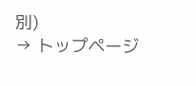別)
→ トップページ